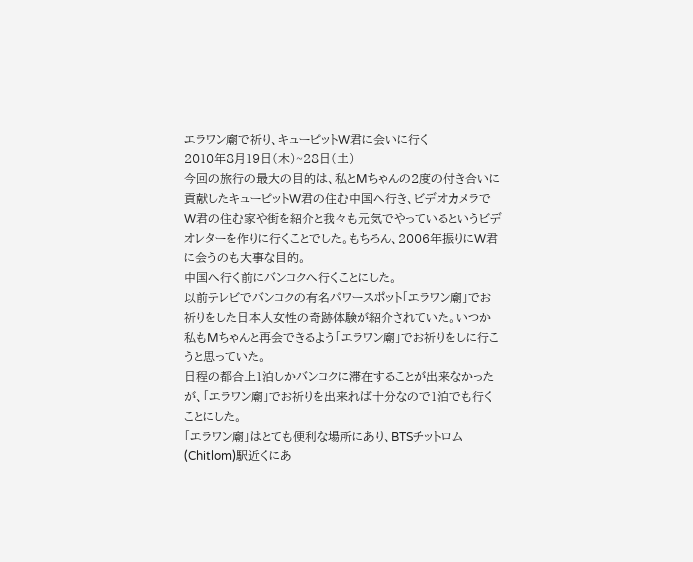エラワン廟で祈り、キューピットW君に会いに行く
2010年8月19日(木)~28日(土)
今回の旅行の最大の目的は、私とMちゃんの2度の付き合いに貢献したキューピットW君の住む中国へ行き、ビデオカメラでW君の住む家や街を紹介と我々も元気でやっているというビデオレターを作りに行くことでした。もちろん、2006年振りにW君に会うのも大事な目的。
中国へ行く前にバンコクへ行くことにした。
以前テレビでバンコクの有名パワースポット「エラワン廟」でお祈りをした日本人女性の奇跡体験が紹介されていた。いつか私もMちゃんと再会できるよう「エラワン廟」でお祈りをしに行こうと思っていた。
日程の都合上1泊しかバンコクに滞在することが出来なかったが、「エラワン廟」でお祈りを出来れば十分なので1泊でも行くことにした。
「エラワン廟」はとても便利な場所にあり、BTSチットロム(Chitlom)駅近くにあ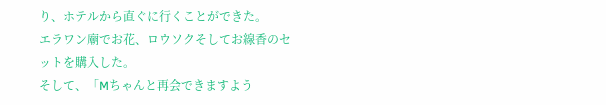り、ホテルから直ぐに行くことができた。
エラワン廟でお花、ロウソクそしてお線香のセットを購入した。
そして、「Mちゃんと再会できますよう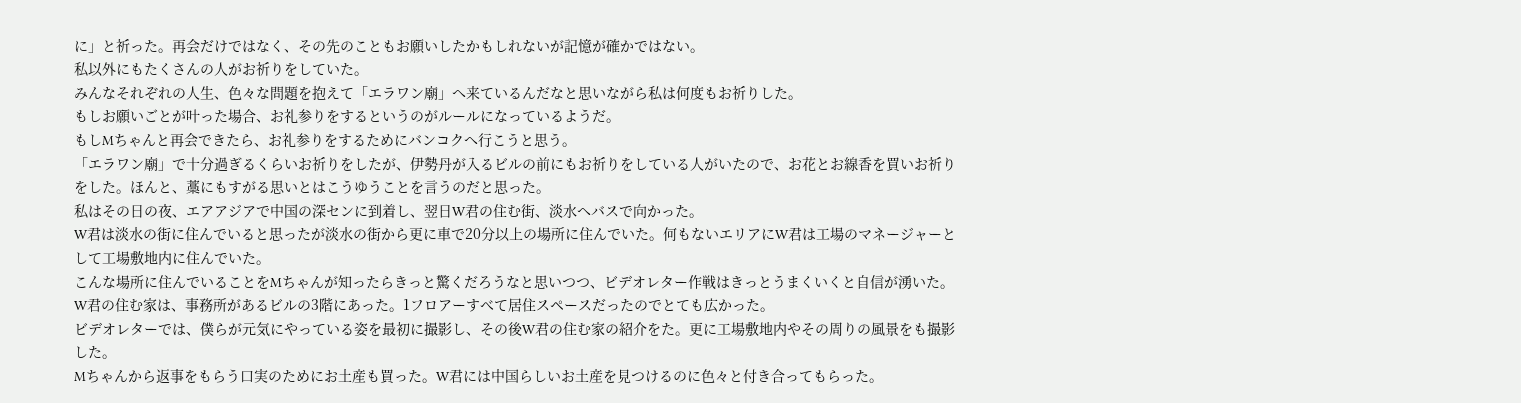に」と祈った。再会だけではなく、その先のこともお願いしたかもしれないが記憶が確かではない。
私以外にもたくさんの人がお祈りをしていた。
みんなそれぞれの人生、色々な問題を抱えて「エラワン廟」へ来ているんだなと思いながら私は何度もお祈りした。
もしお願いごとが叶った場合、お礼参りをするというのがルールになっているようだ。
もしMちゃんと再会できたら、お礼参りをするためにバンコクへ行こうと思う。
「エラワン廟」で十分過ぎるくらいお祈りをしたが、伊勢丹が入るビルの前にもお祈りをしている人がいたので、お花とお線香を買いお祈りをした。ほんと、藁にもすがる思いとはこうゆうことを言うのだと思った。
私はその日の夜、エアアジアで中国の深センに到着し、翌日W君の住む街、淡水へバスで向かった。
W君は淡水の街に住んでいると思ったが淡水の街から更に車で20分以上の場所に住んでいた。何もないエリアにW君は工場のマネージャーとして工場敷地内に住んでいた。
こんな場所に住んでいることをMちゃんが知ったらきっと驚くだろうなと思いつつ、ビデオレター作戦はきっとうまくいくと自信が湧いた。
W君の住む家は、事務所があるビルの3階にあった。1フロアーすべて居住スペースだったのでとても広かった。
ビデオレターでは、僕らが元気にやっている姿を最初に撮影し、その後W君の住む家の紹介をた。更に工場敷地内やその周りの風景をも撮影した。
Mちゃんから返事をもらう口実のためにお土産も買った。W君には中国らしいお土産を見つけるのに色々と付き合ってもらった。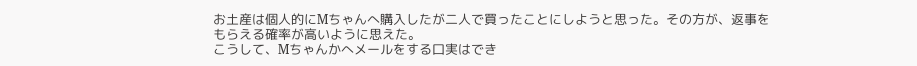お土産は個人的にMちゃんへ購入したが二人で買ったことにしようと思った。その方が、返事をもらえる確率が高いように思えた。
こうして、Mちゃんかへメールをする口実はでき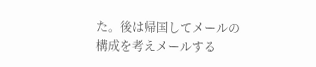た。後は帰国してメールの構成を考えメールする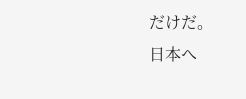だけだ。
日本へ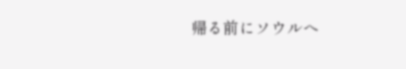帰る前にソウルへ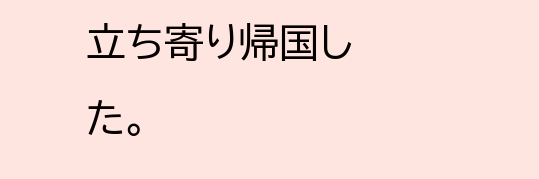立ち寄り帰国した。